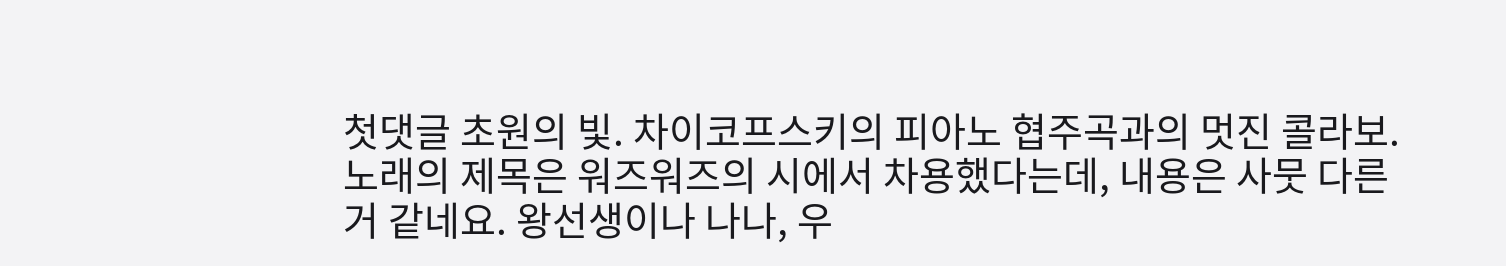첫댓글 초원의 빛. 차이코프스키의 피아노 협주곡과의 멋진 콜라보. 노래의 제목은 워즈워즈의 시에서 차용했다는데, 내용은 사뭇 다른거 같네요. 왕선생이나 나나, 우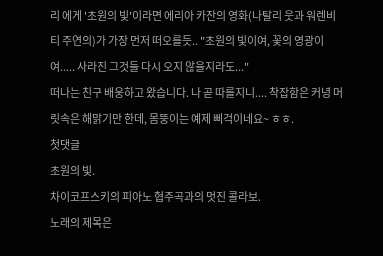리 에게 '초원의 빛'이라면 에리아 카잔의 영화(나탈리 웃과 워렌비티 주연의)가 가장 먼저 떠오를듯.. "초원의 빛이여, 꽃의 영광이여..... 사라진 그것들 다시 오지 않을지라도..."
떠나는 친구 배웅하고 왔습니다. 나 곧 따를지니.... 착잡함은 커녕 머릿속은 해맑기만 한데, 몸뚱이는 예제 삐걱이네요~ ㅎㅎ.
첫댓글
초원의 빛.
차이코프스키의 피아노 협주곡과의 멋진 콜라보.
노래의 제목은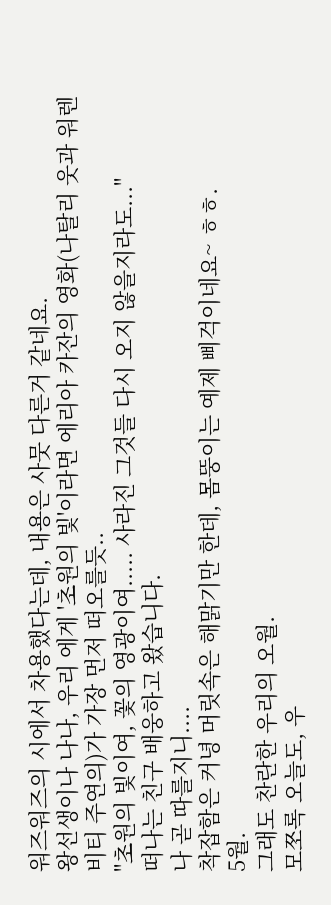워즈워즈의 시에서 차용했다는데, 내용은 사뭇 다른거 같네요.
왕선생이나 나나, 우리 에게 '초원의 빛'이라면 에리아 카잔의 영화(나탈리 웃과 워렌비티 주연의)가 가장 먼저 떠오를듯..
"초원의 빛이여, 꽃의 영광이여..... 사라진 그것들 다시 오지 않을지라도..."
떠나는 친구 배웅하고 왔습니다.
나 곧 따를지니....
착잡함은 커녕 머릿속은 해맑기만 한데, 몸뚱이는 예제 삐걱이네요~ ㅎㅎ.
5월.
그래도 찬란한 우리의 오월.
모쪼록 오늘도, 우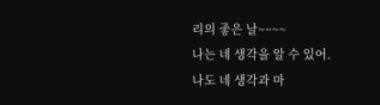리의 좋은 날~~~~
나는 네 생각을 알 수 있어.
나도 네 생각과 마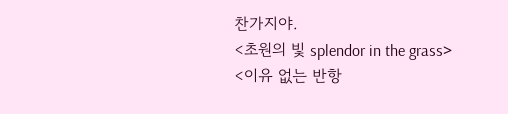찬가지야.
<초원의 빛 splendor in the grass>
<이유 없는 반항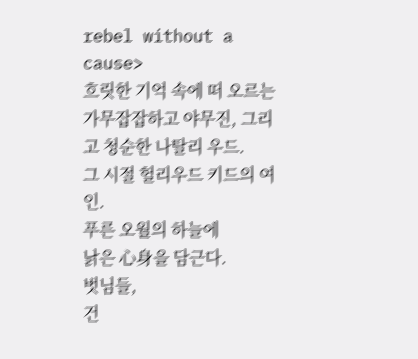rebel without a cause>
흐릿한 기억 속에 떠 오르는
가무잡잡하고 야무진, 그리고 청순한 나탈리 우드.
그 시절 헐리우드 키드의 여인.
푸른 오월의 하늘에
낡은 心身을 담근다.
벗님들,
건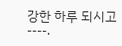강한 하루 되시고----.